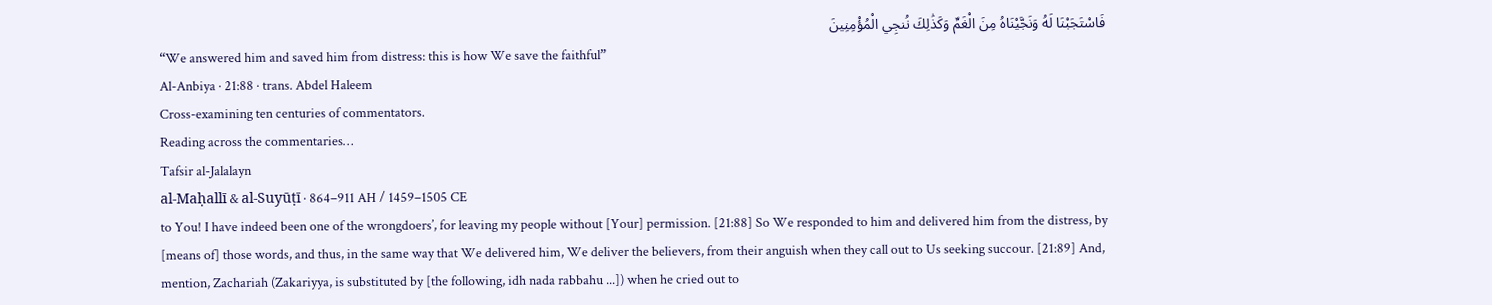فَاسْتَجَبْنَا لَهُ وَنَجَّيْنَاهُ مِنَ الْغَمِّ وَكَذَٰلِكَ نُنجِي الْمُؤْمِنِينَ
“We answered him and saved him from distress: this is how We save the faithful”
Al-Anbiya · 21:88 · trans. Abdel Haleem
Cross-examining ten centuries of commentators.
Reading across the commentaries…
Tafsir al-Jalalayn
al-Maḥallī & al-Suyūṭī · 864–911 AH / 1459–1505 CE
to You! I have indeed been one of the wrongdoers’, for leaving my people without [Your] permission. [21:88] So We responded to him and delivered him from the distress, by [means of] those words, and thus, in the same way that We delivered him, We deliver the believers, from their anguish when they call out to Us seeking succour. [21:89] And, mention, Zachariah (Zakariyya, is substituted by [the following, idh nada rabbahu ...]) when he cried out to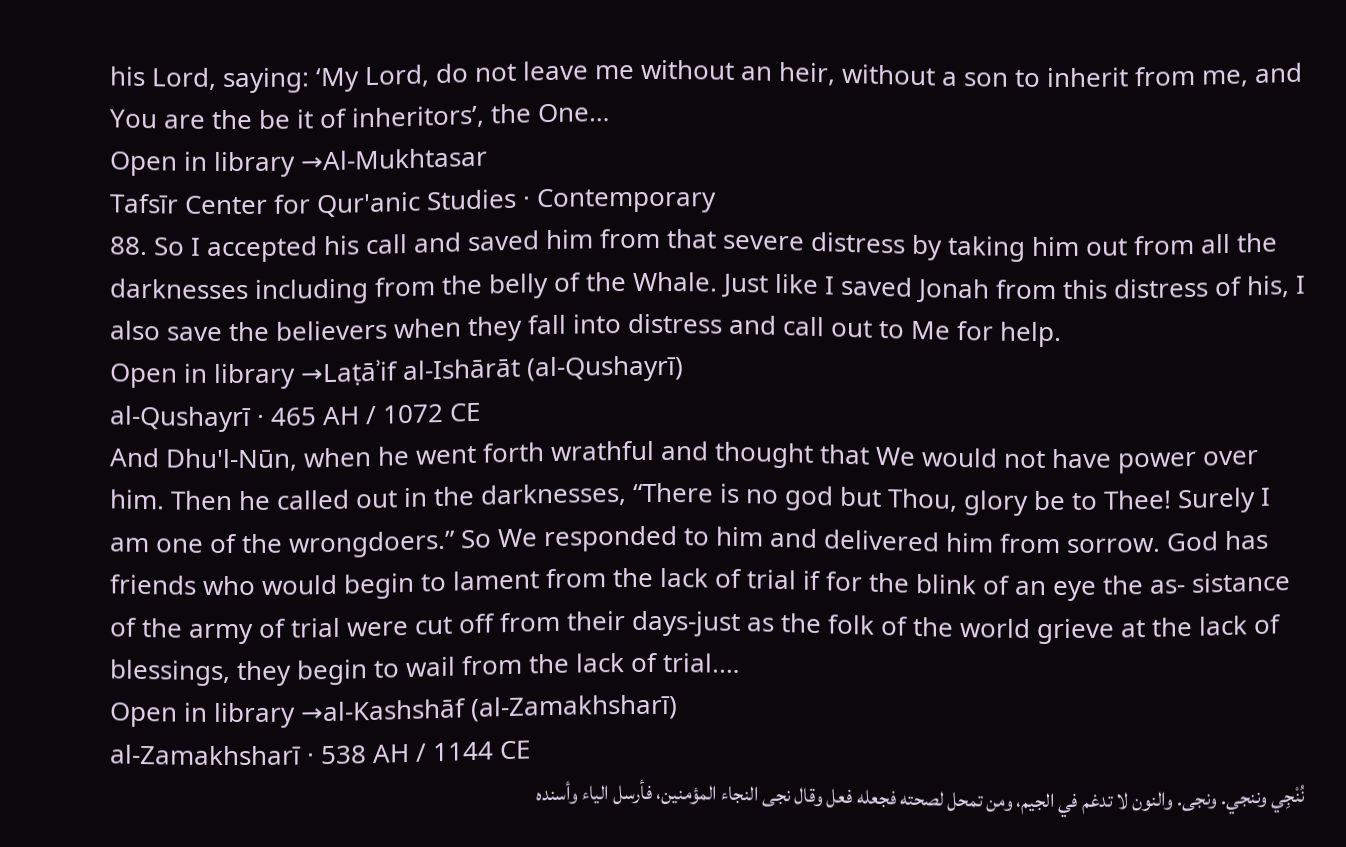his Lord, saying: ‘My Lord, do not leave me without an heir, without a son to inherit from me, and You are the be it of inheritors’, the One…
Open in library →Al-Mukhtasar
Tafsīr Center for Qur'anic Studies · Contemporary
88. So I accepted his call and saved him from that severe distress by taking him out from all the darknesses including from the belly of the Whale. Just like I saved Jonah from this distress of his, I also save the believers when they fall into distress and call out to Me for help.
Open in library →Laṭāʾif al-Ishārāt (al-Qushayrī)
al-Qushayrī · 465 AH / 1072 CE
And Dhu'l-Nūn, when he went forth wrathful and thought that We would not have power over him. Then he called out in the darknesses, “There is no god but Thou, glory be to Thee! Surely I am one of the wrongdoers.” So We responded to him and delivered him from sorrow. God has friends who would begin to lament from the lack of trial if for the blink of an eye the as- sistance of the army of trial were cut off from their days-just as the folk of the world grieve at the lack of blessings, they begin to wail from the lack of trial.…
Open in library →al-Kashshāf (al-Zamakhsharī)
al-Zamakhsharī · 538 AH / 1144 CE
نُنْجِي وننجي. ونجى. والنون لا تدغم في الجيم، ومن تمحل لصحته فجعله فعل وقال نجى النجاء المؤمنين، فأرسل الياء وأسنده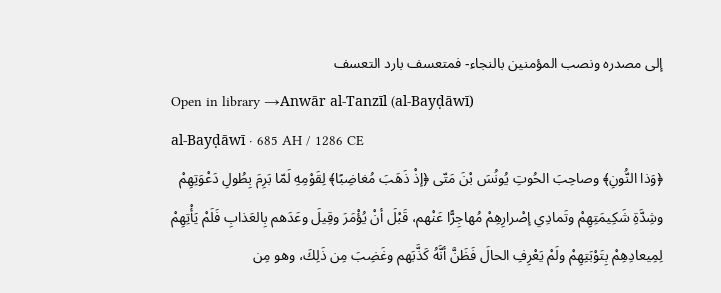إلى مصدره ونصب المؤمنين بالنجاء- فمتعسف بارد التعسف
Open in library →Anwār al-Tanzīl (al-Bayḍāwī)
al-Bayḍāwī · 685 AH / 1286 CE
﴿وَذا النُّونِ﴾ وصاحِبَ الحُوتِ يُونُسَ بْنَ مَتّى ﴿إذْ ذَهَبَ مُغاضِبًا﴾ لِقَوْمِهِ لَمّا بَرِمَ بِطُولِ دَعْوَتِهِمْ وشِدَّةِ شَكِيمَتِهِمْ وتَمادِي إصْرارِهِمْ مُهاجِرًّا عَنْهم، قَبْلَ أنْ يُؤْمَرَ وقِيلَ وعَدَهم بِالعَذابِ فَلَمْ يَأْتِهِمْ لِمِيعادِهِمْ بِتَوْبَتِهِمْ ولَمْ يَعْرِفِ الحالَ فَظَنَّ أنَّهُ كَذَّبَهم وغَضِبَ مِن ذَلِكَ، وهو مِن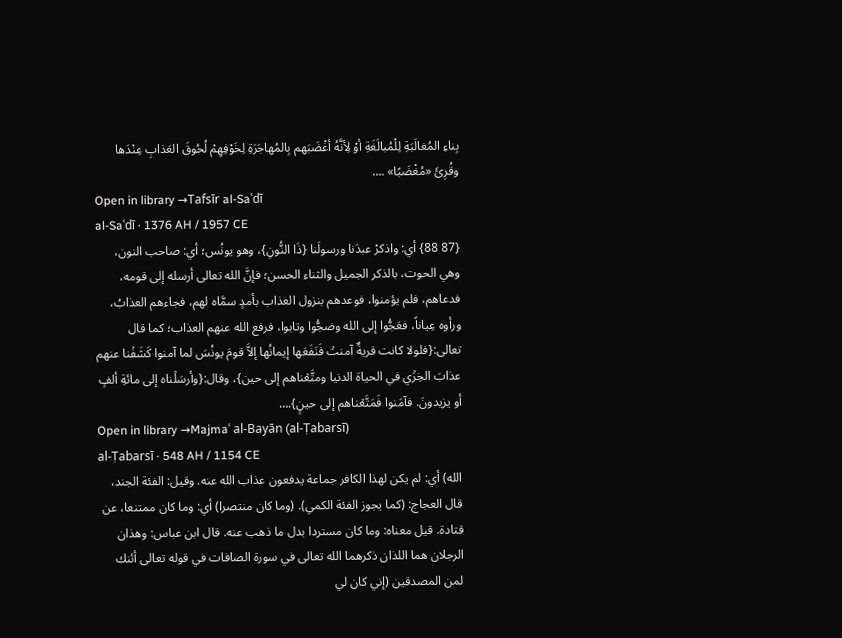بِناءِ المُغالَبَةِ لِلْمُبالَغَةِ أوْ لِأنَّهُ أغْضَبَهم بِالمُهاجَرَةِ لِخَوْفِهِمْ لُحُوقَ العَذابِ عِنْدَها وقُرِئَ «مُغْضَبًا» .…
Open in library →Tafsīr al-Saʿdī
al-Saʿdī · 1376 AH / 1957 CE
{87 88} أي: واذكرْ عبدَنا ورسولَنا {ذَا النُّونِ}، وهو يونُس؛ أي: صاحب النون، وهي الحوت، بالذكر الجميل والثناء الحسن؛ فإنَّ الله تعالى أرسله إلى قومه، فدعاهم، فلم يؤمنوا، فوعدهم بنزول العذاب بأمدٍ سمَّاه لهم، فجاءهم العذابُ، ورأوه عِياناً، فعَجُّوا إلى الله وضجُّوا وتابوا، فرفع الله عنهم العذاب؛ كما قال تعالى:{فلولا كانت قريةٌ آمنتۡ فَنَفَعَها إيمانُها إلاَّ قومَ يونُسَ لما آمنوا كَشَفۡنا عنهم عذابَ الخِزۡي في الحياة الدنيا ومتَّعۡناهم إلى حين}، وقال:{وأرسَلۡناه إلى مائةِ ألفٍ أو يزيدونَ. فآمَنوا فَمَتَّعۡناهم إلى حينٍ}.…
Open in library →Majmaʿ al-Bayān (al-Ṭabarsī)
al-Ṭabarsī · 548 AH / 1154 CE
الله) أي: لم يكن لهذا الكافر جماعة يدفعون عذاب الله عنه. وقيل: الفئة الجند، قال العجاج: (كما يجوز الفئة الكمي). (وما كان منتصرا) أي: وما كان ممتنعا، عن قتادة. قيل معناه: وما كان مستردا بدل ما ذهب عنه. قال ابن عباس: وهذان الرجلان هما اللذان ذكرهما الله تعالى في سورة الصافات في قوله تعالى أئنك لمن المصدقين (إني كان لي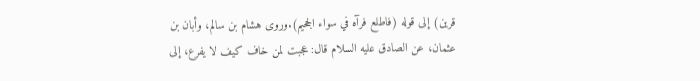قرين) إلى قوله (فاطلع فرآه في سواء الجحيم).وروى هشام بن سالم، وأبان بن عثمان، عن الصادق عليه السلام قال: عجبت لمن خاف كيف لا يفرع، إلى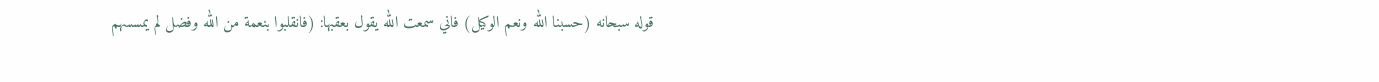قوله سبحانه (حسبنا الله ونعم الوكيل) فاني سمعت الله يقول بعقبها: (فانقلبوا بنعمة من الله وفضل لم يمسسهم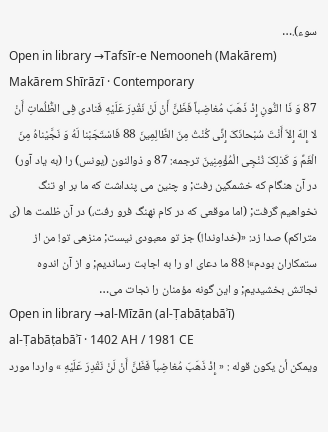سوء).…
Open in library →Tafsīr-e Nemooneh (Makārem)
Makārem Shīrāzī · Contemporary
87 وَ ذَا النُّونِ إِذْ ذَهَبَ مُغاضِباً فَظَنَّ أَنْ لَنْ نَقْدِرَ عَلَیْهِ فَنادى فِی الظُّلُماتِ أَنْ لا إِلهَ إِلاّ أَنْتَ سُبْحانَکَ إِنِّی کُنْتُ مِنَ الظّالِمِینَ 88 فَاسْتَجَبْنا لَهُ وَ نَجَّیْناهُ مِنَ الْغَمِّ وَ کَذلِکَ نُنْجِی الْمُؤْمِنِینَ ترجمه: 87 و ذوالنون (یونس) را (به یاد آور) در آن هنگام که خشمگین رفت; و چنین مى پنداشت که ما بر او تنگ نخواهیم گرفت; (اما موقعى که در کام نهنگ فرو رفت،) در آن ظلمت ها (ى متراکم) صدا زد: «(خداوندا!) جز تو معبودى نیست; منزهى تو! من از ستمکاران بودم»! 88 ما دعاى او را به اجابت رساندیم; و از آن اندوه نجاتش بخشیدیم; و این گونه مؤمنان را نجات مى…
Open in library →al-Mīzān (al-Ṭabāṭabāʾī)
al-Ṭabāṭabāʾī · 1402 AH / 1981 CE
ويمكن أن يكون قوله : « إِذْ ذَهَبَ مُغاضِباً فَظَنَّ أَنْ لَنْ نَقْدِرَ عَلَيْهِ » واردا مورد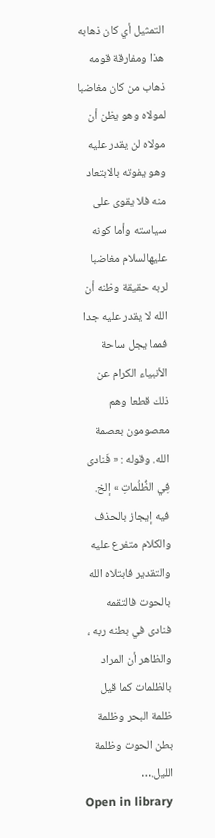التمثيل أي كان ذهابه هذا ومفارقة قومه ذهاب من كان مغاضبا لمولاه وهو يظن أن مولاه لن يقدر عليه وهو يفوته بالابتعاد منه فلا يقوى على سياسته وأما كونه عليهالسلام مغاضبا لربه حقيقة وظنه أن الله لا يقدر عليه جدا فمما يجل ساحة الأنبياء الكرام عن ذلك قطعا وهم معصومون بعصمة الله. وقوله : « فَنادى فِي الظُّلُماتِ » إلخ. فيه إيجاز بالحذف والكلام متفرع عليه والتقدير فابتلاه الله بالحوت فالتقمه فنادى في بطنه ربه ، والظاهر أن المراد بالظلمات كما قيل ظلمة البحر وظلمة بطن الحوت وظلمة الليل.…
Open in library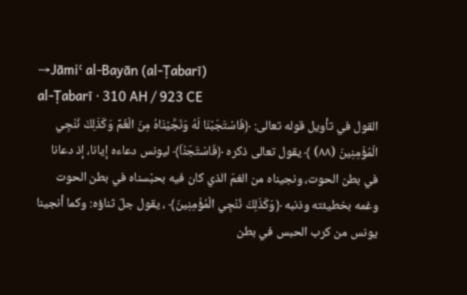→Jāmiʿ al-Bayān (al-Ṭabarī)
al-Ṭabarī · 310 AH / 923 CE
القول في تأويل قوله تعالى: ﴿فَاسْتَجَبْنَا لَهُ وَنَجَّيْنَاهُ مِنَ الْغَمِّ وَكَذَلِكَ نُنْجِي الْمُؤْمِنِينَ (٨٨) ﴾ يقول تعالى ذكره ﴿فَاسْتَجَنْاَ﴾ ليونس دعاءه إيانا، إذ دعانا في بطن الحوت، ونجيناه من الغمّ الذي كان فيه بحبْسناه في بطن الحوت وغمه بخطيئته وذنبه ﴿وَكَذَلِكَ نُنْجِي الْمُؤْمِنِينَ﴾ ، يقول جلّ ثناؤه: وكما أنجينا يونس من كرب الحبس في بطن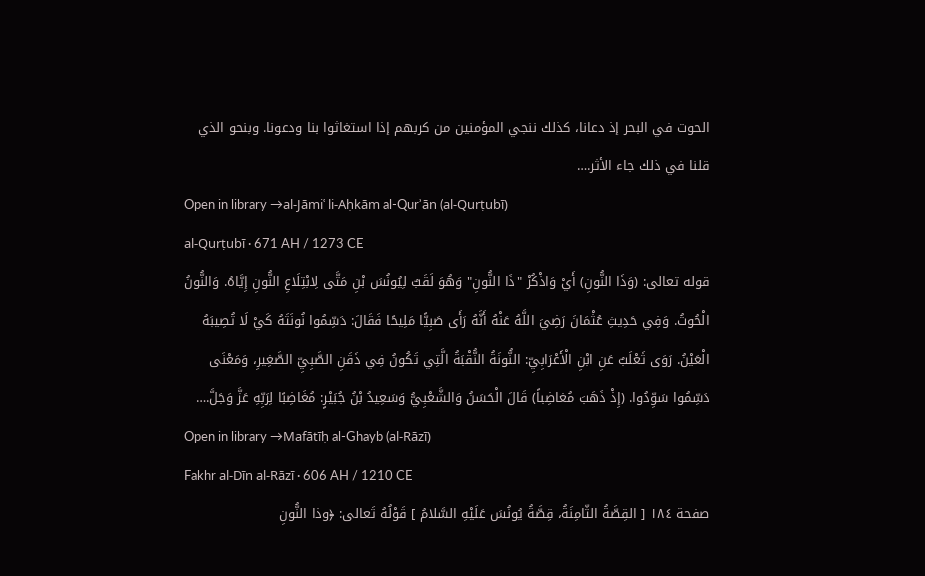الحوت في البحر إذ دعانا، كذلك ننجي المؤمنين من كربهم إذا استغاثوا بنا ودعونا. وبنحو الذي قلنا في ذلك جاء الأثر.…
Open in library →al-Jāmiʿ li-Aḥkām al-Qurʾān (al-Qurṭubī)
al-Qurṭubī · 671 AH / 1273 CE
قوله تعالى: (وَذَا النُّونِ) أَيْ وَاذْكُرْ "ذَا النُّونِ" وَهُوَ لَقَبٌ لِيُونُسَ بْنِ مَتَّى لِابْتِلَاعِ النُّونِ إِيَّاهُ. وَالنُّونُ الْحُوتُ. وَفِي حَدِيثِ عُثْمَانَ رَضِيَ اللَّهُ عَنْهُ أَنَّهُ رَأَى صَبِيًّا مَلِيحًا فَقَالَ: دَسِّمُوا نُونَتَهُ كَيْ لَا تُصِيبَهُ الْعَيْنُ. رَوَى ثَعْلَبٌ عَنِ ابْنِ الْأَعْرَابِيِّ: النُّونَةُ النُّقْبَةُ الَّتِي تَكُونُ فِي ذَقَنِ الصَّبِيِّ الصَّغِيرِ، وَمَعْنَى دَسِّمُوا سَوِّدُوا. (إِذْ ذَهَبَ مُغاضِباً) قَالَ الْحَسَنُ وَالشَّعْبِيُّ وَسَعِيدُ بْنُ جُبَيْرٍ: مُغَاضِبًا لِرَبِّهِ عَزَّ وَجَلَّ.…
Open in library →Mafātīḥ al-Ghayb (al-Rāzī)
Fakhr al-Dīn al-Rāzī · 606 AH / 1210 CE
صفحة ١٨٤ [ القِصَّةُ الثّامِنَةُ، قِصَّةُ يُونُسَ عَلَيْهِ السَّلامُ ] قَوْلُهُ تَعالى: ﴿وذا النُّونِ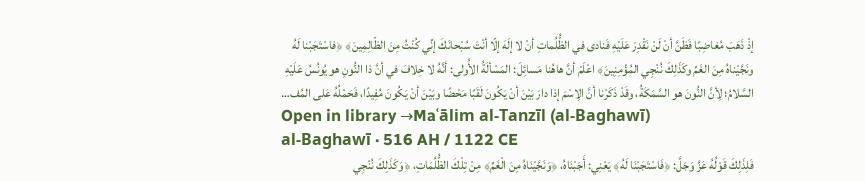إذْ ذَهَبَ مُغاضِبًا فَظَنَّ أنْ لَنْ نَقْدِرَ عَلَيْهِ فَنادى في الظُّلُماتِ أنْ لا إلَهَ إلّا أنْتَ سُبْحانَكَ إنِّي كُنْتُ مِنَ الظّالِمِينَ﴾ ﴿فاسْتَجَبْنا لَهُ ونَجَّيْناهُ مِنَ الغَمِّ وكَذَلِكَ نُنْجِي المُؤْمِنِينَ﴾ اعْلَمْ أنَّ هاهُنا مَسائِلَ: المَسْألَةُ الأُولى: أنَّهُ لا خِلافَ في أنَّ ذا النُّونِ هو يُونُسُ عَلَيْهِ السَّلامُ؛ لِأنَّ النُّونَ هو السَّمَكَةُ، وقَدْ ذَكَرْنا أنَّ الِاسْمَ إذا دارَ بَيْنَ أنْ يَكُونَ لَقَبًا مَحْضًا وبَيْنَ أنْ يَكُونَ مُفِيدًا، فَحَمْلُهُ عَلى المُف…
Open in library →Maʿālim al-Tanzīl (al-Baghawī)
al-Baghawī · 516 AH / 1122 CE
فَلِذَلِكَ قَوْلُهُ عَزَّ وَجَلَّ: ﴿فَاسْتَجَبْنَا لَهُ﴾ يَعْنِي: أَجَبْنَاهُ، ﴿وَنَجَّيْنَاهُ مِنَ الْغَمِّ﴾ مِنْ تِلْكَ الظُّلُمَاتِ، ﴿وَكَذَلِكَ نُنْجِي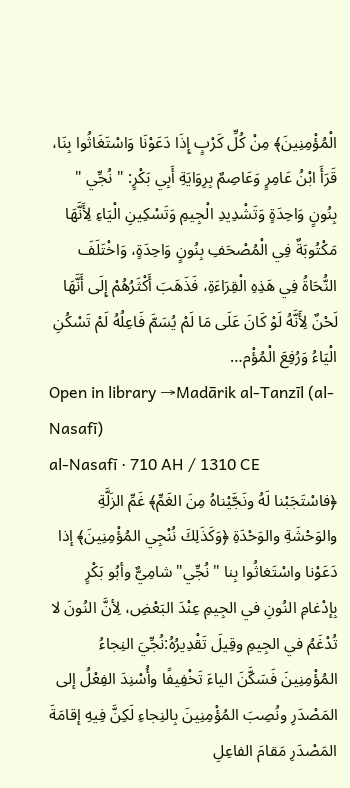الْمُؤْمِنِينَ﴾ مِنْ كُلِّ كَرْبٍ إِذَا دَعَوْنَا وَاسْتَغَاثُوا بِنَا، قَرَأَ ابْنُ عَامِرٍ وَعَاصِمٌ بِرِوَايَةِ أَبِي بَكْرٍ: " نُجِّي " بِنُونٍ وَاحِدَةٍ وَتَشْدِيدِ الْجِيمِ وَتَسْكِينِ الْيَاءِ لِأَنَّهَا مَكْتُوبَةٌ فِي الْمُصْحَفِ بِنُونٍ وَاحِدَةٍ، وَاخْتَلَفَ النُّحَاةُ فِي هَذِهِ الْقِرَاءَةِ، فَذَهَبَ أَكْثَرُهُمْ إِلَى أَنَّهَا لَحْنٌ لِأَنَّهُ لَوْ كَانَ عَلَى مَا لَمْ يُسَمَّ فَاعِلُهُ لَمْ تَسْكُنِ الْيَاءُ وَرُفِعَ الْمُؤْم…
Open in library →Madārik al-Tanzīl (al-Nasafī)
al-Nasafī · 710 AH / 1310 CE
﴿فاسْتَجَبْنا لَهُ ونَجَّيْناهُ مِنَ الغَمِّ﴾ غَمِّ الزَلَّةِ والوَحْشَةِ والوَحْدَةِ ﴿وَكَذَلِكَ نُنْجِي المُؤْمِنِينَ﴾ إذا دَعَوْنا واسْتَغاثُوا بِنا "نُجِّي" شامِيٌّ وأبُو بَكْرٍ بِإدْغامِ النُونِ في الجِيمِ عِنْدَ البَعْضِ، لِأنَّ النُونَ لا تُدْغَمُ في الجِيمِ وقِيلَ تَقْدِيرُهُ:نُجِّيَ النِجاءُ المُؤْمِنِينَ فَسَكَّنَ الياءَ تَخْفِيفًا وأُسْنِدَ الفِعْلُ إلى المَصْدَرِ ونُصِبَ المُؤْمِنِينَ بِالنِجاءِ لَكِنَّ فِيهِ إقامَةَ المَصْدَرِ مَقامَ الفاعِلِ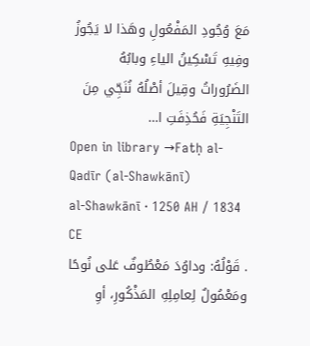مَعَ وُجُودِ المَفْعُولِ وهَذا لا يَجُوزُ وفِيهِ تَسْكِينُ الياءِ وبابُهُ الضَرُوراتُ وقِيلَ أصْلُهُ نُنَجِّي مِنَ التَنْجِيَةِ فَحُذِفَتِ ا…
Open in library →Fatḥ al-Qadīr (al-Shawkānī)
al-Shawkānī · 1250 AH / 1834 CE
. قَوْلُهُ: وداوُدَ مَعْطُوفٌ عَلى نُوحًا ومَعْمُولٌ لِعامِلِهِ المَذْكُورِ، أوِ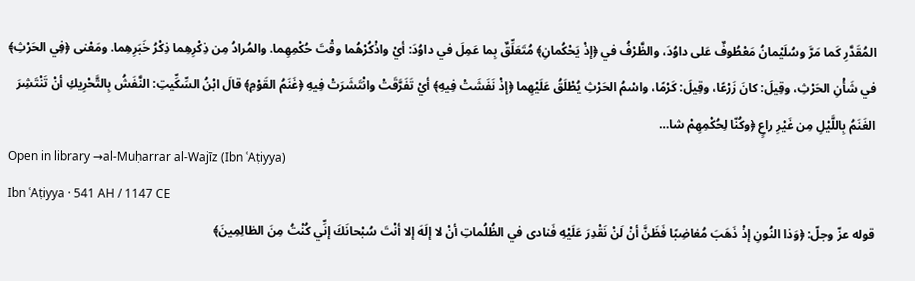المُقَدَّرِ كَما مَرَّ وسُلَيْمانُ مَعْطُوفٌ عَلى داوُدَ، والظَّرْفُ في ﴿إذْ يَحْكُمانِ﴾ مُتَعَلِّقٌ بِما عَمِلَ في داوُدَ: أيْ واذْكُرْهُما وقْتَ حُكْمِهِما. والمُرادُ مِن ذِكْرِهِما ذِكْرُ خَبَرِهِما. ومَعْنى ﴿فِي الحَرْثِ﴾ في شَأْنِ الحَرْثِ، وقِيلَ: كانَ زَرْعًا، وقِيلَ: كَرْمًا، واسْمُ الحَرْثِ يُطْلَقُ عَلَيْهِما ﴿إذْ نَفَشَتْ فِيهِ﴾ أيْ تَفَرَّقَتْ وانْتَشَرَتْ فِيهِ ﴿غَنَمُ القَوْمِ﴾ قالَ ابْنُ السِّكِّيتِ: النَّفَشُ بِالتَّحْرِيكِ أنْ تَنْتَشِرَ الغَنَمُ بِاللَّيْلِ مِن غَيْرِ راعٍ ﴿وكُنّا لِحُكْمِهِمْ شا…
Open in library →al-Muḥarrar al-Wajīz (Ibn ʿAṭiyya)
Ibn ʿAṭiyya · 541 AH / 1147 CE
قوله عزّ وجلّ: ﴿وَذا النُونِ إذْ ذَهَبَ مُغاضِبًا فَظَنَّ أنْ لَنْ نَقْدِرَ عَلَيْهِ فَنادى في الظُلُماتِ أنْ لا إلَهَ إلا أنْتَ سُبْحانَكَ إنِّي كُنْتُ مِنَ الظالِمِينَ﴾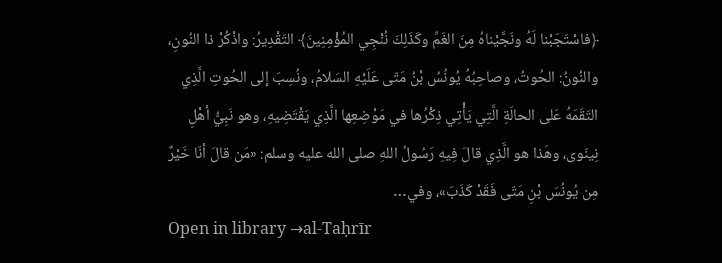﴿فاسْتَجَبْنا لَهُ ونَجَّيْناهُ مِنَ الغَمِّ وكَذَلِكَ نُنْجِي المُؤْمِنِينَ﴾ التَقْدِيرُ: واذْكُرْ ذا النُونِ، والنُونُ: الحُوتُ، وصاحِبُهُ يُونُسُ بْنُ مَتّى عَلَيْهِ السَلامُ، ونُسِبَ إلى الحُوتِ الَّذِي التَقَمَهُ عَلى الحالَةِ الَّتِي يَأْتِي ذِكْرُها في مَوْضِعِها الَّذِي يَقْتَضِيهِ، وهو نَبِيُّ أهْلِ نِينَوى، وهَذا هو الَّذِي قالَ فِيهِ رَسُولُ اللهِ صلى الله عليه وسلم: «مَن قالَ أنّا خَيْرٌ مِن يُونُسَ بْنِ مَتّى فَقَدْ كَذَبَ»، وفي…
Open in library →al-Taḥrīr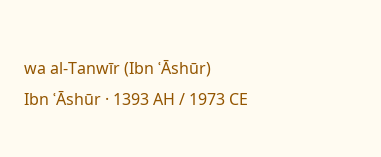wa al-Tanwīr (Ibn ʿĀshūr)
Ibn ʿĀshūr · 1393 AH / 1973 CE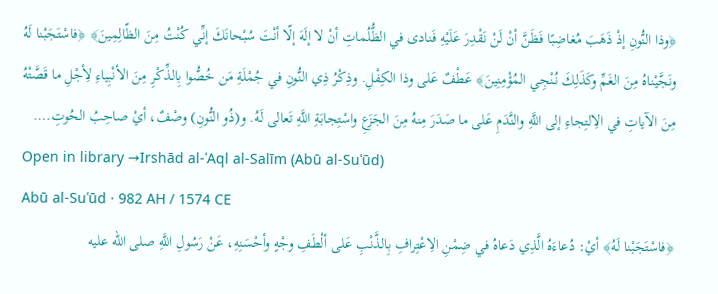﴿وذا النُّونِ إذْ ذَهَبَ مُغاضِبًا فَظَنَّ أنْ لَنْ نَقْدِرَ عَلَيْهِ فَنادى في الظُّلُماتِ أنْ لا إلَهَ إلّا أنْتَ سُبْحانَكَ إنِّي كُنْتُ مِنَ الظّالِمِينَ﴾ ﴿فاسْتَجَبْنا لَهُ ونَجَّيْناهُ مِنَ الغَمِّ وكَذَلِكَ نُنْجِي المُؤْمِنِينَ﴾ عَطْفٌ عَلى وذا الكِفْلِ. وذِكْرُ ذِي النُّونِ في جُمْلَةِ مَن خُصُّوا بِالذِّكْرِ مِنَ الأنْبِياءِ لِأجْلِ ما قَصَّتْهُ مِنَ الآياتِ في الِالتِجاءِ إلى اللَّهِ والنَّدَمِ عَلى ما صَدَرَ مِنهُ مِنَ الجَزَعِ واسْتِجابَةِ اللَّهِ تَعالى لَهُ. و(ذُو النُّونِ) وصْفٌ، أيْ صاحِبُ الحُوتِ.…
Open in library →Irshād al-ʿAql al-Salīm (Abū al-Suʿūd)
Abū al-Suʿūd · 982 AH / 1574 CE
﴿فاسْتَجَبْنا لَهُ﴾ أيْ: دُعاءَهُ الَّذِي دَعاهُ في ضِمْنِ الِاعْتِرافِ بِالذَّنْبِ عَلى ألْطَفِ وجْهٍ وأحْسَنِهِ، عَنْ رَسُولِ اللَّهِ صلى الله عليه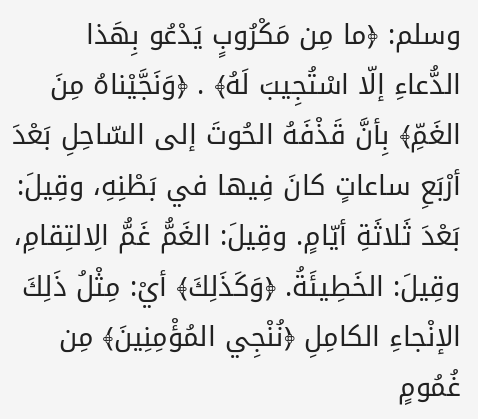وسلم: ﴿ما مِن مَكْرُوبٍ يَدْعُو بِهَذا الدُّعاءِ إلّا اسْتُجِيبَ لَهُ﴾ . ﴿وَنَجَّيْناهُ مِنَ الغَمِّ﴾ بِأنَّ قَذْفَهُ الحُوتَ إلى السّاحِلِ بَعْدَ أرْبَعِ ساعاتٍ كانَ فِيها في بَطْنِهِ، وقِيلَ: بَعْدَ ثَلاثَةِ أيّامٍ. وقِيلَ: الغَمُّ غَمُّ الِالتِقامِ، وقِيلَ: الخَطِيئَةُ. ﴿وَكَذَلِكَ﴾ أيْ: مِثْلُ ذَلِكَ الإنْجاءِ الكامِلِ ﴿نُنْجِي المُؤْمِنِينَ﴾ مِن غُمُومٍ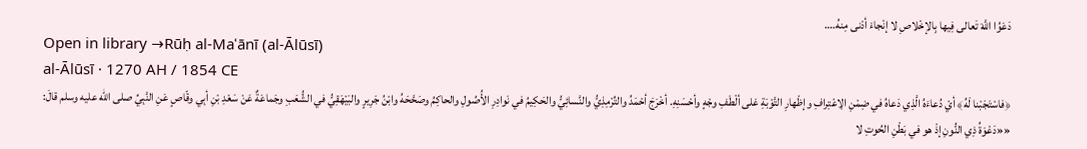دَعَوُا اللَّهَ تَعالى فِيها بِالإخْلاصِ لا إنْجاءَ أدْنى مِنهُ.…
Open in library →Rūḥ al-Maʿānī (al-Ālūsī)
al-Ālūsī · 1270 AH / 1854 CE
﴿فاسْتَجَبْنا لَهُ﴾ أيْ دُعاءَهُ الَّذِي دَعاهُ في ضِمْنِ الِاعْتِرافِ وإظْهارِ التَّوْبَةِ عَلى ألْطَفِ وجْهٍ وأحْسَنِهِ. أخْرَجَ أحْمَدُ والتِّرْمِذِيُّ والنَّسائِيُّ والحَكِيمُ في نَوادِرِ الأُصُولِ والحاكِمُ وصَحَّحَهُ وابْنُ جَرِيرٍ والبَيْهَقِيُّ في الشُّعَبِ وجَماعَةٌ عَنْ سَعْدِ بْنِ أبِي وقّاصٍ عَنِ النَّبِيِّ صلى الله عليه وسلم قالَ: ««دَعْوَةُ ذِي النُّونِ إذْ هو في بَطْنِ الحُوتِ لا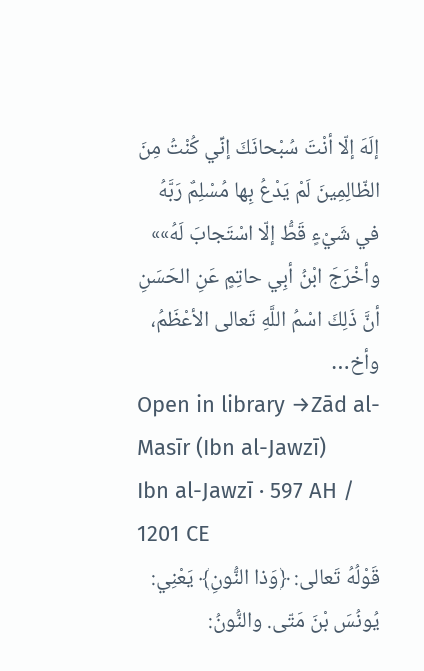إلَهَ إلّا أنْتَ سُبْحانَكَ إنِّي كُنْتُ مِنَ الظّالِمِينَ لَمْ يَدْعُ بِها مُسْلِمٌ رَبَّهُ في شَيْءٍ قَطُّ إلّا اسْتَجابَ لَهُ»» وأخْرَجَ ابْنُ أبِي حاتِمٍ عَنِ الحَسَنِ أنَّ ذَلِكَ اسْمُ اللَّهِ تَعالى الأعْظَمُ، وأخ…
Open in library →Zād al-Masīr (Ibn al-Jawzī)
Ibn al-Jawzī · 597 AH / 1201 CE
قَوْلُهُ تَعالى: ﴿وَذا النُّونِ﴾ يَعْنِي: يُونُسَ بْنَ مَتّى. والنُّونُ: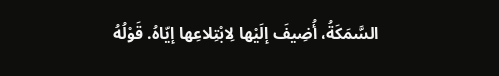السَّمَكَةُ، أُضِيفَ إلَيْها لِابْتِلاعِها إيّاهُ. قَوْلُهُ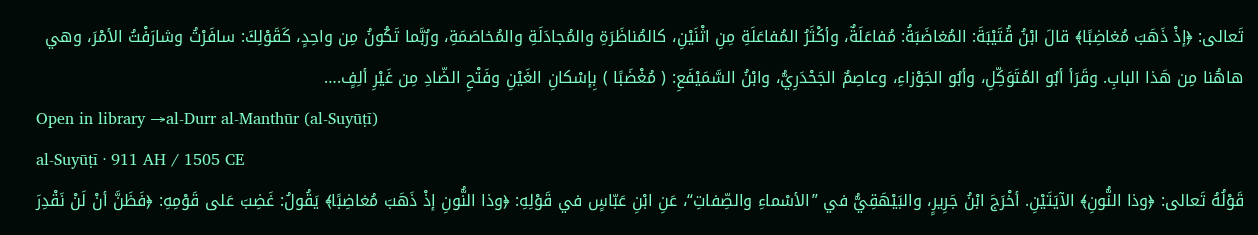تَعالى: ﴿إذْ ذَهَبَ مُغاضِبًا﴾ قالَ ابْنُ قُتَيْبَةَ: المُغاضَبَةُ: مُفاعَلَةٌ، وأكْثَرُ المُفاعَلَةِ مِنِ اثْنَيْنِ، كالمُناظَرَةِ والمُجادَلَةِ والمُخاصَمَةِ، ورُبَّما تَكُونُ مِن واحِدٍ، كَقَوْلِكَ: سافَرْتُ وشارَفْتُ الأمْرَ، وهي هاهُنا مِن هَذا البابِ. وقَرَأ أبُو المُتَوَكِّلِ، وأبُو الجَوْزاءِ، وعاصِمٌ الجَحْدَرِيُّ، وابْنُ السَّمَيْفَعِ: ( مُغْضَبًا ) بِإسْكانِ الغَيْنِ وفَتْحِ الضّادِ مِن غَيْرِ ألِفٍ.…
Open in library →al-Durr al-Manthūr (al-Suyūṭī)
al-Suyūṭī · 911 AH / 1505 CE
قَوْلُهُ تَعالى: ﴿وذا النُّونِ﴾ الآيَتَيْنِ. أخْرَجَ ابْنُ جَرِيرٍ، والبَيْهَقِيُّ في ”الأسْماءِ والصِّفاتِ“، عَنِ ابْنِ عَبّاسٍ في قَوْلِهِ: ﴿وذا النُّونِ إذْ ذَهَبَ مُغاضِبًا﴾ يَقُولُ: غَضِبَ عَلى قَوْمِهِ: ﴿فَظَنَّ أنْ لَنْ نَقْدِرَ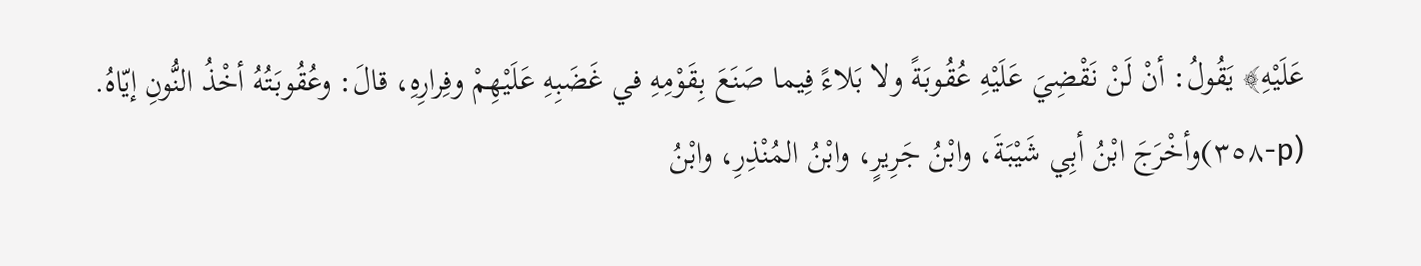عَلَيْهِ﴾ يَقُولُ: أنْ لَنْ نَقْضِيَ عَلَيْهِ عُقُوبَةً ولا بَلاءً فِيما صَنَعَ بِقَوْمِهِ في غَضَبِهِ عَلَيْهِمْ وفِرارِهِ، قالَ: وعُقُوبَتُهُ أخْذُ النُّونِ إيّاهُ. (p-٣٥٨)وأخْرَجَ ابْنُ أبِي شَيْبَةَ، وابْنُ جَرِيرٍ، وابْنُ المُنْذِرِ، وابْنُ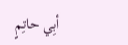أبِي حاتِمٍ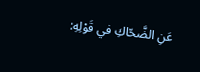عَنِ الضَّحّاكِ في قَوْلِهِ: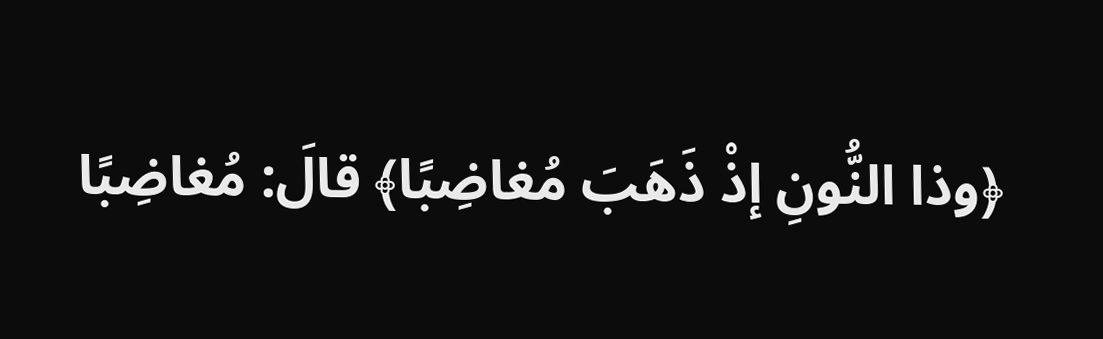﴿وذا النُّونِ إذْ ذَهَبَ مُغاضِبًا﴾ قالَ: مُغاضِبًا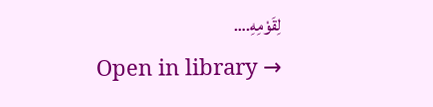لِقَوْمِهِ.…
Open in library →